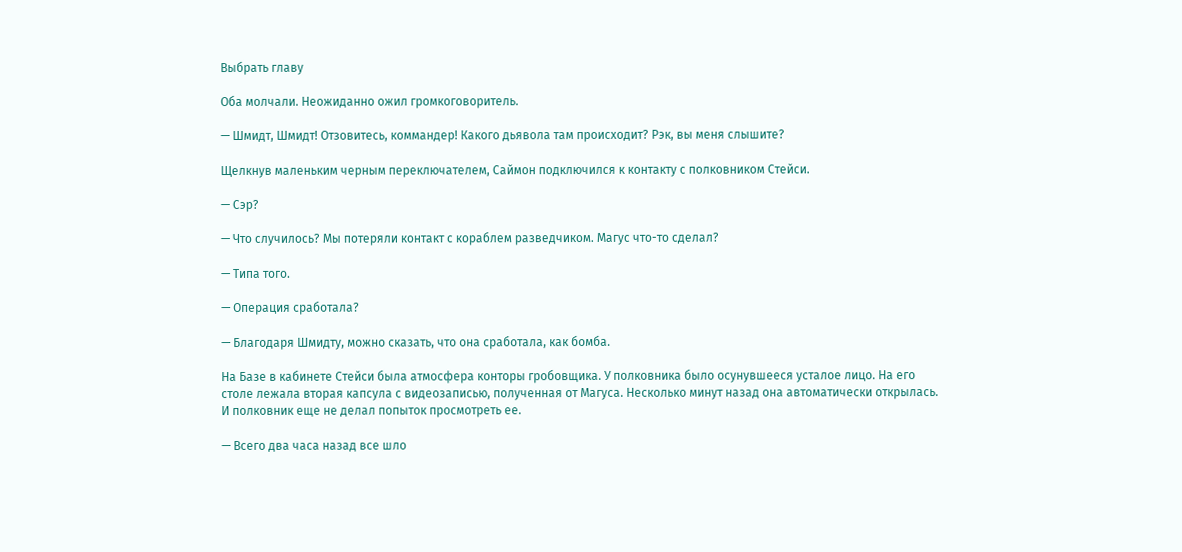Выбрать главу

Оба молчали. Неожиданно ожил громкоговоритель.

— Шмидт, Шмидт! Отзовитесь, коммандер! Какого дьявола там происходит? Рэк, вы меня слышите?

Щелкнув маленьким черным переключателем, Саймон подключился к контакту с полковником Стейси.

— Сэр?

— Что случилось? Мы потеряли контакт с кораблем разведчиком. Магус что-то сделал?

— Типа того.

— Операция сработала?

— Благодаря Шмидту, можно сказать, что она сработала, как бомба.

На Базе в кабинете Стейси была атмосфера конторы гробовщика. У полковника было осунувшееся усталое лицо. На его столе лежала вторая капсула с видеозаписью, полученная от Магуса. Несколько минут назад она автоматически открылась. И полковник еще не делал попыток просмотреть ее.

— Всего два часа назад все шло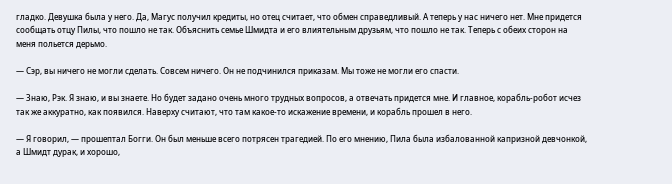гладко. Девушка была у него. Да, Магус получил кредиты, но отец считает, что обмен справедливый. А теперь у нас ничего нет. Мне придется сообщать отцу Пилы, что пошло не так. Объяснить семье Шмидта и его влиятельным друзьям, что пошло не так. Теперь с обеих сторон на меня польется дерьмо.

— Сэр, вы ничего не могли сделать. Совсем ничего. Он не подчинился приказам. Мы тоже не могли его спасти.

— Знаю, Рэк. Я знаю, и вы знаете. Но будет задано очень много трудных вопросов, а отвечать придется мне. И главное, корабль-робот исчез так же аккуратно, как появился. Наверху считают, что там какое-то искажение времени, и корабль прошел в него.

— Я говорил, — прошептал Богги. Он был меньше всего потрясен трагедией. По его мнению, Пила была избалованной капризной девчонкой, а Шмидт дурак, и хорошо,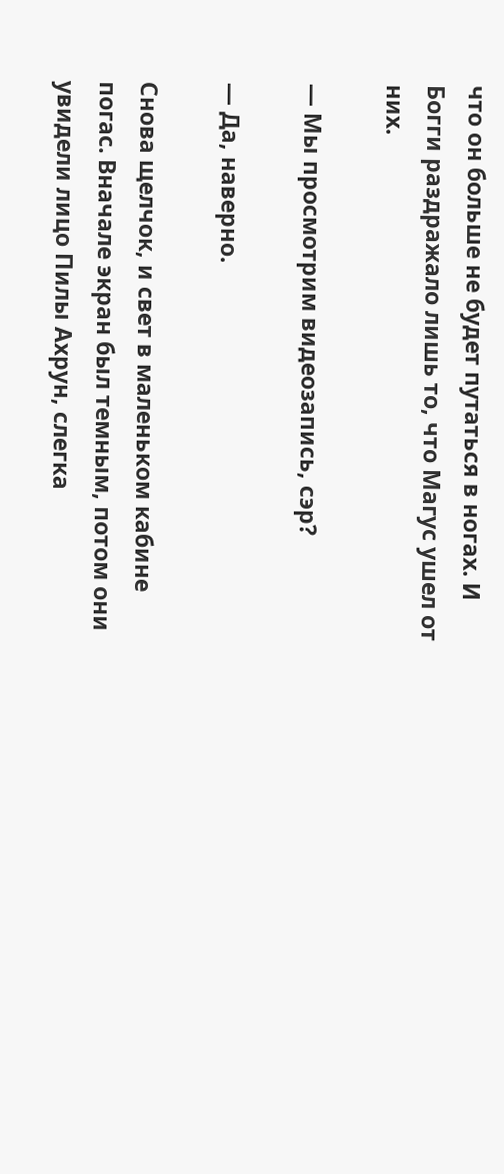что он больше не будет путаться в ногах. И Богги раздражало лишь то, что Магус ушел от них.

— Мы просмотрим видеозапись, сэр?

— Да, наверно.

Снова щелчок, и свет в маленьком кабине погас. Вначале экран был темным, потом они увидели лицо Пилы Ахрун, слегка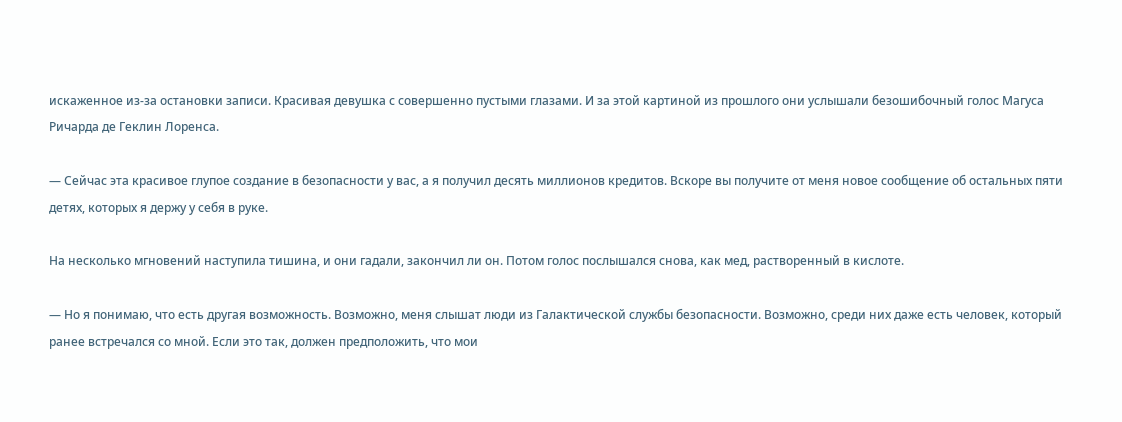искаженное из-за остановки записи. Красивая девушка с совершенно пустыми глазами. И за этой картиной из прошлого они услышали безошибочный голос Магуса Ричарда де Геклин Лоренса.

— Сейчас эта красивое глупое создание в безопасности у вас, а я получил десять миллионов кредитов. Вскоре вы получите от меня новое сообщение об остальных пяти детях, которых я держу у себя в руке.

На несколько мгновений наступила тишина, и они гадали, закончил ли он. Потом голос послышался снова, как мед, растворенный в кислоте.

— Но я понимаю, что есть другая возможность. Возможно, меня слышат люди из Галактической службы безопасности. Возможно, среди них даже есть человек, который ранее встречался со мной. Если это так, должен предположить, что мои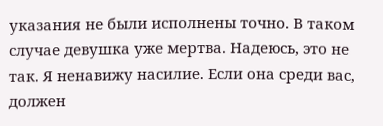указания не были исполнены точно. В таком случае девушка уже мертва. Надеюсь, это не так. Я ненавижу насилие. Если она среди вас, должен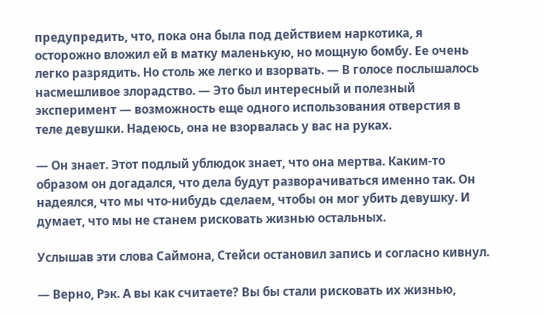предупредить, что, пока она была под действием наркотика, я осторожно вложил ей в матку маленькую, но мощную бомбу. Ее очень легко разрядить. Но столь же легко и взорвать. — В голосе послышалось насмешливое злорадство. — Это был интересный и полезный эксперимент — возможность еще одного использования отверстия в теле девушки. Надеюсь, она не взорвалась у вас на руках.

— Он знает. Этот подлый ублюдок знает, что она мертва. Каким-то образом он догадался, что дела будут разворачиваться именно так. Он надеялся, что мы что-нибудь сделаем, чтобы он мог убить девушку. И думает, что мы не станем рисковать жизнью остальных.

Услышав эти слова Саймона, Стейси остановил запись и согласно кивнул.

— Верно, Рэк. А вы как считаете? Вы бы стали рисковать их жизнью,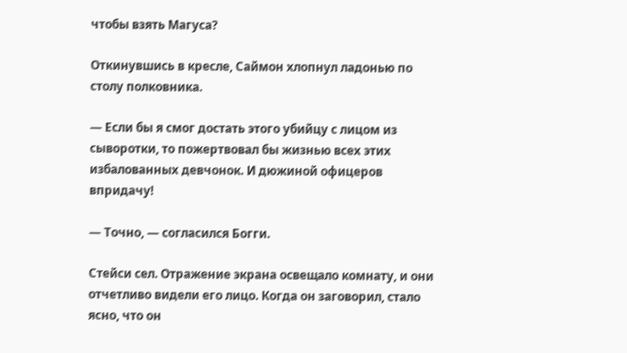чтобы взять Магуса?

Откинувшись в кресле, Саймон хлопнул ладонью по столу полковника.

— Если бы я смог достать этого убийцу с лицом из сыворотки, то пожертвовал бы жизнью всех этих избалованных девчонок. И дюжиной офицеров впридачу!

— Точно, — согласился Богги.

Стейси сел. Отражение экрана освещало комнату, и они отчетливо видели его лицо. Когда он заговорил, стало ясно, что он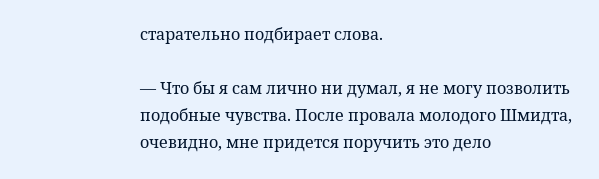старательно подбирает слова.

— Что бы я сам лично ни думал, я не могу позволить подобные чувства. После провала молодого Шмидта, очевидно, мне придется поручить это дело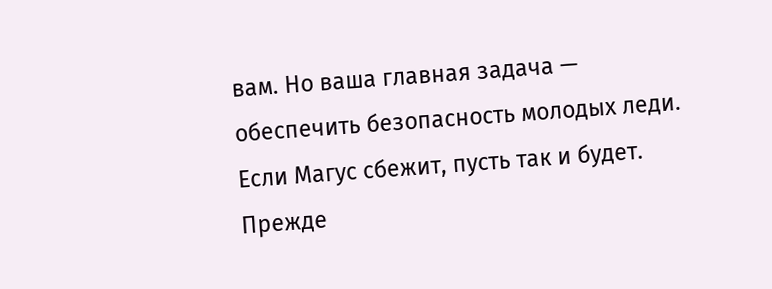вам. Но ваша главная задача — обеспечить безопасность молодых леди. Если Магус сбежит, пусть так и будет. Прежде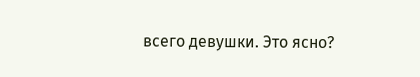всего девушки. Это ясно?